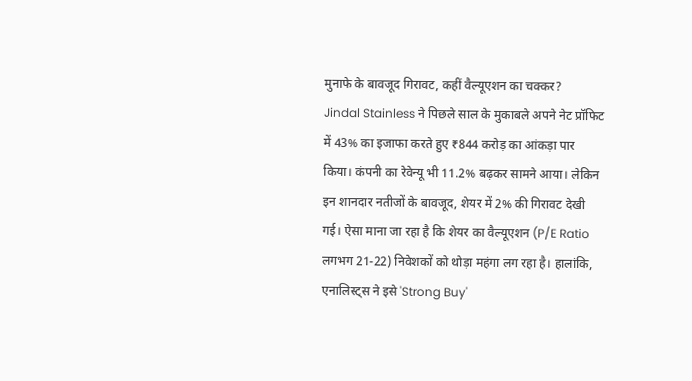मुनाफे के बावजूद गिरावट, कहीं वैल्यूएशन का चक्कर?
Jindal Stainless ने पिछले साल के मुकाबले अपने नेट प्रॉफिट में 43% का इजाफा करते हुए ₹844 करोड़ का आंकड़ा पार किया। कंपनी का रेवेन्यू भी 11.2% बढ़कर सामने आया। लेकिन इन शानदार नतीजों के बावजूद, शेयर में 2% की गिरावट देखी गई। ऐसा माना जा रहा है कि शेयर का वैल्यूएशन (P/E Ratio लगभग 21-22) निवेशकों को थोड़ा महंगा लग रहा है। हालांकि, एनालिस्ट्स ने इसे 'Strong Buy'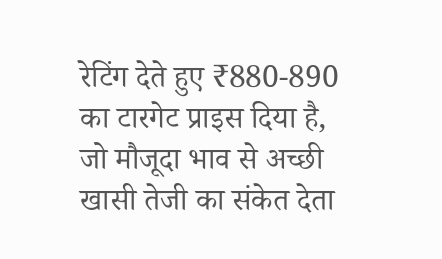रेटिंग देते हुए ₹880-890 का टारगेट प्राइस दिया है, जो मौजूदा भाव से अच्छी खासी तेजी का संकेत देता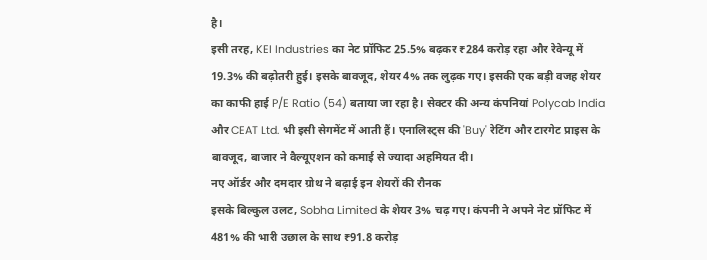है।
इसी तरह, KEI Industries का नेट प्रॉफिट 25.5% बढ़कर ₹284 करोड़ रहा और रेवेन्यू में 19.3% की बढ़ोतरी हुई। इसके बावजूद, शेयर 4% तक लुढ़क गए। इसकी एक बड़ी वजह शेयर का काफी हाई P/E Ratio (54) बताया जा रहा है। सेक्टर की अन्य कंपनियां Polycab India और CEAT Ltd. भी इसी सेगमेंट में आती हैं। एनालिस्ट्स की 'Buy' रेटिंग और टारगेट प्राइस के बावजूद, बाजार ने वैल्यूएशन को कमाई से ज्यादा अहमियत दी।
नए ऑर्डर और दमदार ग्रोथ ने बढ़ाई इन शेयरों की रौनक
इसके बिल्कुल उलट, Sobha Limited के शेयर 3% चढ़ गए। कंपनी ने अपने नेट प्रॉफिट में 481% की भारी उछाल के साथ ₹91.8 करोड़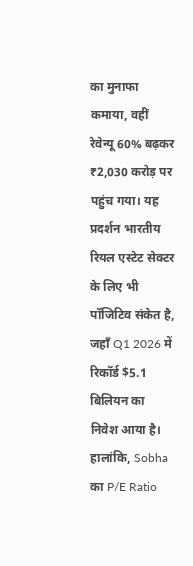का मुनाफा कमाया, वहीं रेवेन्यू 60% बढ़कर ₹2,030 करोड़ पर पहुंच गया। यह प्रदर्शन भारतीय रियल एस्टेट सेक्टर के लिए भी पॉजिटिव संकेत है, जहाँ Q1 2026 में रिकॉर्ड $5.1 बिलियन का निवेश आया है। हालांकि, Sobha का P/E Ratio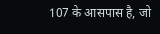107 के आसपास है, जो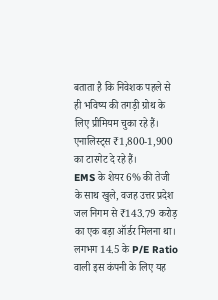बताता है कि निवेशक पहले से ही भविष्य की तगड़ी ग्रोथ के लिए प्रीमियम चुका रहे हैं। एनालिस्ट्स ₹1,800-1,900 का टारगेट दे रहे हैं।
EMS के शेयर 6% की तेजी के साथ खुले, वजह उत्तर प्रदेश जल निगम से ₹143.79 करोड़ का एक बड़ा ऑर्डर मिलना था। लगभग 14.5 के P/E Ratio वाली इस कंपनी के लिए यह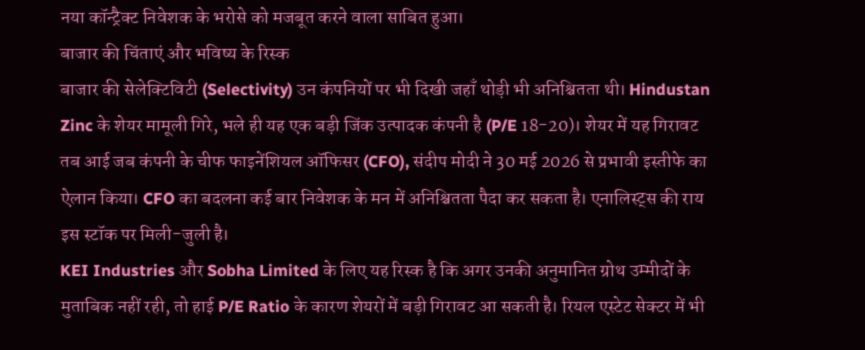नया कॉन्ट्रैक्ट निवेशक के भरोसे को मजबूत करने वाला साबित हुआ।
बाजार की चिंताएं और भविष्य के रिस्क
बाजार की सेलेक्टिविटी (Selectivity) उन कंपनियों पर भी दिखी जहाँ थोड़ी भी अनिश्चितता थी। Hindustan Zinc के शेयर मामूली गिरे, भले ही यह एक बड़ी जिंक उत्पादक कंपनी है (P/E 18-20)। शेयर में यह गिरावट तब आई जब कंपनी के चीफ फाइनेंशियल ऑफिसर (CFO), संदीप मोदी ने 30 मई 2026 से प्रभावी इस्तीफे का ऐलान किया। CFO का बदलना कई बार निवेशक के मन में अनिश्चितता पैदा कर सकता है। एनालिस्ट्स की राय इस स्टॉक पर मिली-जुली है।
KEI Industries और Sobha Limited के लिए यह रिस्क है कि अगर उनकी अनुमानित ग्रोथ उम्मीदों के मुताबिक नहीं रही, तो हाई P/E Ratio के कारण शेयरों में बड़ी गिरावट आ सकती है। रियल एस्टेट सेक्टर में भी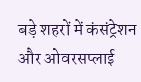बड़े शहरों में कंसंट्रेशन और ओवरसप्लाई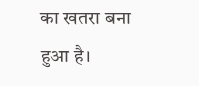का खतरा बना हुआ है।